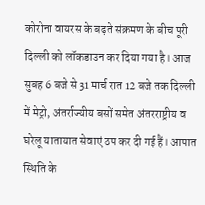कोरोना वायरस के बढ़ते संक्रमण के बीच पूरी दिल्ली को लॉकडाउन कर दिया गया है। आज सुबह 6 बजे से 31 मार्च रात 12 बजे तक दिल्ली में मेट्रो, अंतर्राज्यीय बसों समेत अंतरराष्ट्रीय व घरेलू यातायात सेवाएं ठप कर दी गई हैं। आपात स्थिति के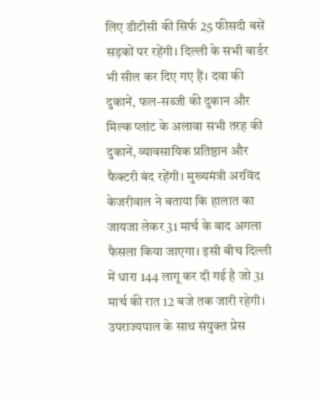लिए डीटीसी की सिर्फ 25 फीसदी बसें सड़कों पर रहेंगी। दिल्ली के सभी बार्डर भी सील कर दिए गए हैं। दवा की दुकानें, फल-सब्जी की दुकान और मिल्क प्लांट के अलावा सभी तरह की दुकानें, व्यावसायिक प्रतिष्ठान और फैक्टरी बंद रहेंगी। मुख्यमंत्री अरविंद केजरीवाल ने बताया कि हालात का जायजा लेकर 31 मार्च के बाद अगला फैसला किया जाएगा। इसी बीच दिल्ली में धारा 144 लागू कर दी गई है जो 31 मार्च की रात 12 बजे तक जारी रहेगी।
उपराज्यपाल के साथ संयुक्त प्रेस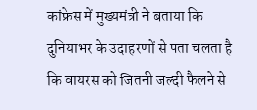कांफ्रेस में मुख्यमंत्री ने बताया कि दुनियाभर के उदाहरणों से पता चलता है कि वायरस को जितनी जल्दी फैलने से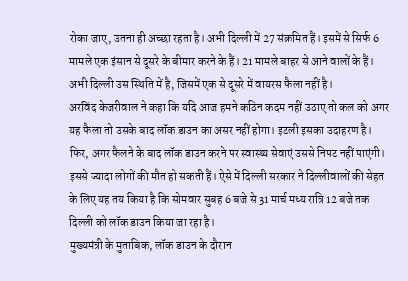रोका जाए, उतना ही अच्छा रहता है। अभी दिल्ली में 27 संक्रमित हैं। इसमें से सिर्फ 6 मामले एक इंसान से दूसरे के बीमार करने के हैं। 21 मामले बाहर से आने वालों के हैं। अभी दिल्ली उस स्थिति में है, जिसमें एक से दूसरे में वायरस फैला नहीं है।
अरविंद केजरीवाल ने कहा कि यदि आज हमने कठिन कदम नहीं उठाए तो कल को अगर यह फैला तो उसके बाद लॉक डाउन का असर नहीं होगा। इटली इसका उदाहरण है। फिर, अगर फैलने के बाद लॉक डाउन करने पर स्वास्थ्य सेवाएं उससे निपट नहीं पाएंगी। इससे ज्यादा लोगों की मौत हो सकती हैं। ऐसे में दिल्ली सरकार ने दिल्लीवालों की सेहत के लिए यह तय किया है कि सोमवार सुबह 6 बजे से 31 मार्च मध्य रात्रि 12 बजे तक दिल्ली को लॉक डाउन किया जा रहा है।
मुख्यमंत्री के मुताबिक, लॉक डाउन के दौरान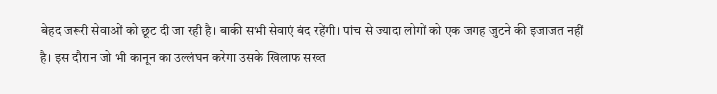बेहद जरूरी सेवाओं को छूट दी जा रही है। बाकी सभी सेवाएं बंद रहेंगी। पांच से ज्यादा लोगों को एक जगह जुटने की इजाजत नहीं है। इस दौरान जो भी कानून का उल्लंघन करेगा उसके खिलाफ सख्त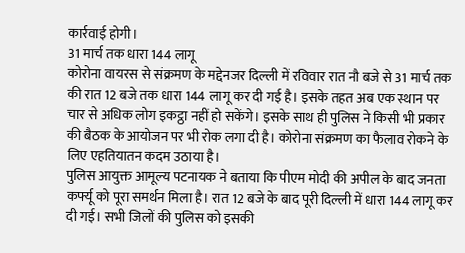कार्रवाई होगी।
31 मार्च तक धारा 144 लागू
कोरोना वायरस से संक्रमण के मद्देनजर दिल्ली में रविवार रात नौ बजे से 31 मार्च तक की रात 12 बजे तक धारा 144 लागू कर दी गई है। इसके तहत अब एक स्थान पर चार से अधिक लोग इकट्ठा नहीं हो सकेंगे। इसके साथ ही पुलिस ने किसी भी प्रकार की बैठक के आयोजन पर भी रोक लगा दी है। कोरोना संक्रमण का फैलाव रोकने के लिए एहतियातन कदम उठाया है।
पुलिस आयुक्त आमूल्य पटनायक ने बताया कि पीएम मोदी की अपील के बाद जनता कर्फ्यू को पूरा समर्थन मिला है। रात 12 बजे के बाद पूरी दिल्ली में धारा 144 लागू कर दी गई। सभी जिलों की पुलिस को इसकी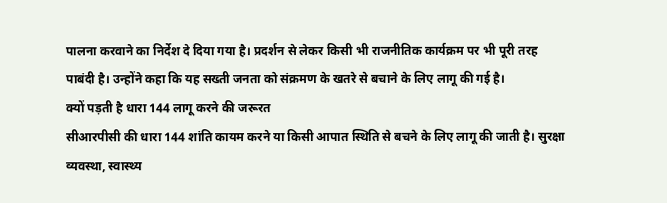पालना करवाने का निर्देश दे दिया गया है। प्रदर्शन से लेकर किसी भी राजनीतिक कार्यक्रम पर भी पूरी तरह पाबंदी है। उन्होंने कहा कि यह सख्ती जनता को संक्रमण के खतरे से बचाने के लिए लागू की गई है।
क्यों पड़ती है धारा 144 लागू करने की जरूरत
सीआरपीसी की धारा 144 शांति कायम करने या किसी आपात स्थिति से बचने के लिए लागू की जाती है। सुरक्षा व्यवस्था, स्वास्थ्य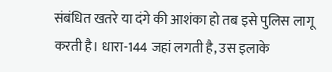संबंधित खतरे या दंगे की आशंका हो तब इसे पुलिस लागू करती है। धारा-144 जहां लगती है, उस इलाके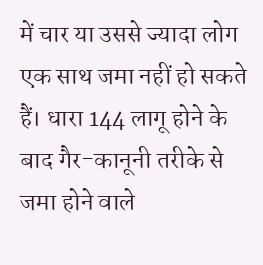में चार या उससे ज्यादा लोग एक साथ जमा नहीं हो सकते हैं। धारा 144 लागू होने के बाद गैर-कानूनी तरीके से जमा होने वाले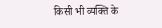किसी भी व्यक्ति के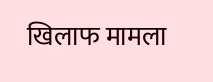खिलाफ मामला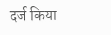दर्ज किया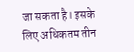जा सकता है। इसके लिए अधिकतम तीन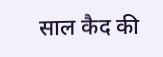साल कैद की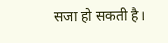सजा हो सकती है।